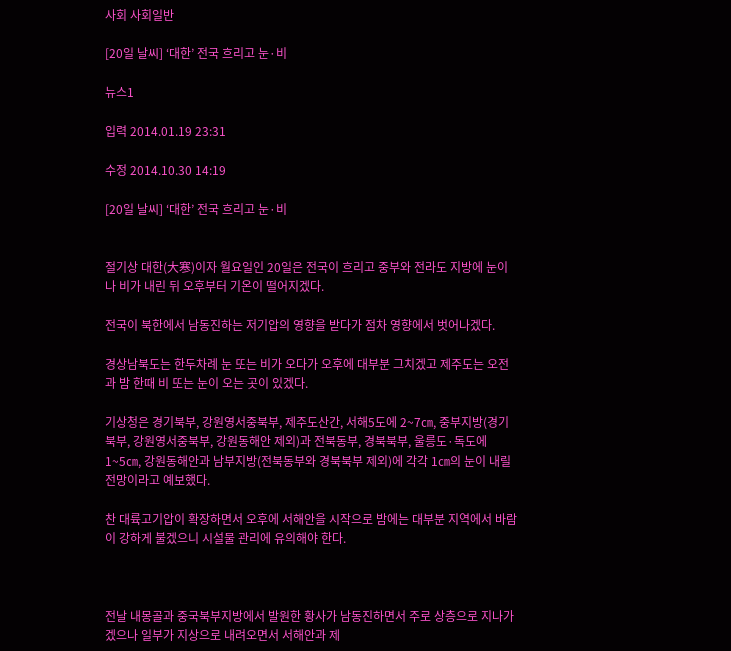사회 사회일반

[20일 날씨] ‘대한’ 전국 흐리고 눈·비

뉴스1

입력 2014.01.19 23:31

수정 2014.10.30 14:19

[20일 날씨] ‘대한’ 전국 흐리고 눈·비


절기상 대한(大寒)이자 월요일인 20일은 전국이 흐리고 중부와 전라도 지방에 눈이나 비가 내린 뒤 오후부터 기온이 떨어지겠다.

전국이 북한에서 남동진하는 저기압의 영향을 받다가 점차 영향에서 벗어나겠다.

경상남북도는 한두차례 눈 또는 비가 오다가 오후에 대부분 그치겠고 제주도는 오전과 밤 한때 비 또는 눈이 오는 곳이 있겠다.

기상청은 경기북부, 강원영서중북부, 제주도산간, 서해5도에 2~7㎝, 중부지방(경기북부, 강원영서중북부, 강원동해안 제외)과 전북동부, 경북북부, 울릉도·독도에 1~5㎝, 강원동해안과 남부지방(전북동부와 경북북부 제외)에 각각 1㎝의 눈이 내릴 전망이라고 예보했다.

찬 대륙고기압이 확장하면서 오후에 서해안을 시작으로 밤에는 대부분 지역에서 바람이 강하게 불겠으니 시설물 관리에 유의해야 한다.



전날 내몽골과 중국북부지방에서 발원한 황사가 남동진하면서 주로 상층으로 지나가겠으나 일부가 지상으로 내려오면서 서해안과 제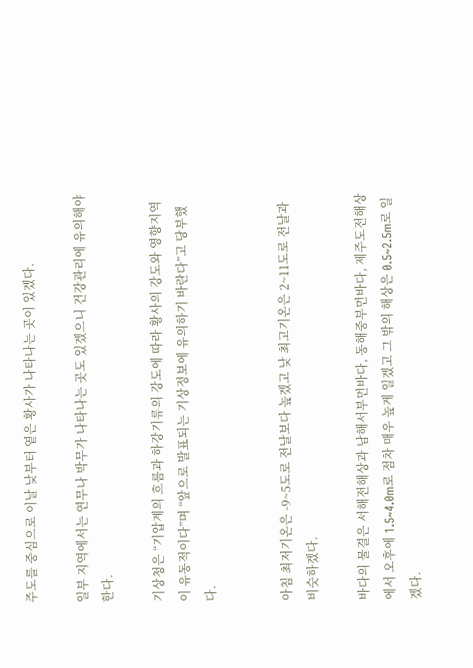주도를 중심으로 이날 낮부터 옅은 황사가 나타나는 곳이 있겠다.

일부 지역에서는 연무나 박무가 나타나는 곳도 있겠으니 건강관리에 유의해야 한다.

기상청은 “기압계의 흐름과 하강기류의 강도에 따라 황사의 강도와 영향지역이 유동적이다”며 “앞으로 발표되는 기상정보에 유의하기 바란다”고 당부했다.


아침 최저기온은 -9~5도로 전날보다 높겠고 낮 최고기온은 2~11도로 전날과 비슷하겠다.

바다의 물결은 서해전해상과 남해서부먼바다, 동해중부먼바다, 제주도전해상에서 오후에 1.5~4.0m로 점차 매우 높게 일겠고 그 밖의 해상은 0.5~2.5m로 일겠다.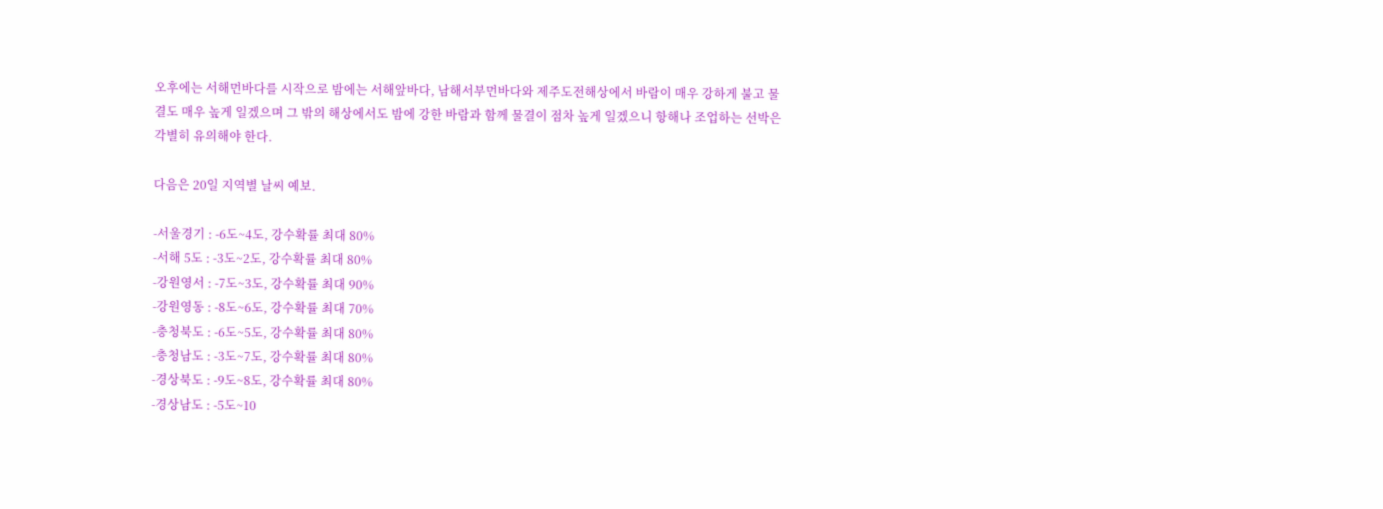오후에는 서해먼바다를 시작으로 밤에는 서해앞바다, 남해서부먼바다와 제주도전해상에서 바람이 매우 강하게 불고 물결도 매우 높게 일겠으며 그 밖의 해상에서도 밤에 강한 바람과 함께 물결이 점차 높게 일겠으니 항해나 조업하는 선박은 각별히 유의해야 한다.

다음은 20일 지역별 날씨 예보.

-서울경기 : -6도~4도, 강수확률 최대 80%
-서해 5도 : -3도~2도, 강수확률 최대 80%
-강원영서 : -7도~3도, 강수확률 최대 90%
-강원영동 : -8도~6도, 강수확률 최대 70%
-충청북도 : -6도~5도, 강수확률 최대 80%
-충청남도 : -3도~7도, 강수확률 최대 80%
-경상북도 : -9도~8도, 강수확률 최대 80%
-경상남도 : -5도~10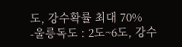도, 강수확률 최대 70%
-울릉독도 : 2도~6도, 강수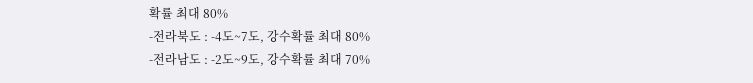확률 최대 80%
-전라북도 : -4도~7도, 강수확률 최대 80%
-전라남도 : -2도~9도, 강수확률 최대 70%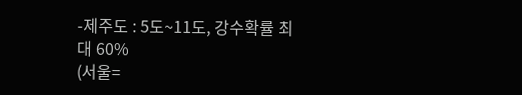-제주도 : 5도~11도, 강수확률 최대 60%
(서울=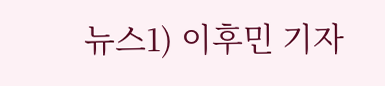뉴스1) 이후민 기자